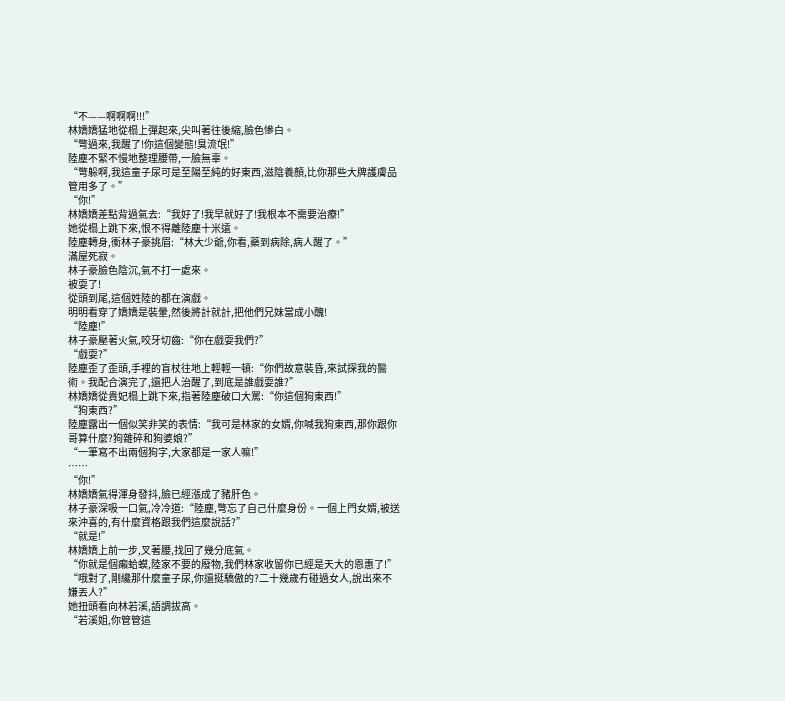“不——啊啊啊!!!”
林嬌嬌猛地從榻上彈起來,尖叫著往後縮,臉色慘白。
“彆過來,我醒了!你這個變態!臭流氓!”
陸塵不緊不慢地整理腰帶,一臉無辜。
“彆躲啊,我這童子尿可是至陽至純的好東西,滋陰養顏,比你那些大牌護膚品管用多了。”
“你!”
林嬌嬌差點背過氣去:“我好了!我早就好了!我根本不需要治療!”
她從榻上跳下來,恨不得離陸塵十米遠。
陸塵轉身,衝林子豪挑眉:“林大少爺,你看,藥到病除,病人醒了。”
滿屋死寂。
林子豪臉色陰沉,氣不打一處來。
被耍了!
從頭到尾,這個姓陸的都在演戲。
明明看穿了嬌嬌是裝暈,然後將計就計,把他們兄妹當成小醜!
“陸塵!”
林子豪壓著火氣,咬牙切齒:“你在戲耍我們?”
“戲耍?”
陸塵歪了歪頭,手裡的盲杖往地上輕輕一頓:“你們故意裝昏,來試探我的醫術。我配合演完了,還把人治醒了,到底是誰戲耍誰?”
林嬌嬌從貴妃榻上跳下來,指著陸塵破口大罵:“你這個狗東西!”
“狗東西?”
陸塵露出一個似笑非笑的表情:“我可是林家的女婿,你喊我狗東西,那你跟你哥算什麼?狗雜碎和狗婆娘?”
“一筆寫不出兩個狗字,大家都是一家人嘛!”
……
“你!”
林嬌嬌氣得渾身發抖,臉已經漲成了豬肝色。
林子豪深吸一口氣,冷冷道:“陸塵,彆忘了自己什麼身份。一個上門女婿,被送來沖喜的,有什麼資格跟我們這麼說話?”
“就是!”
林嬌嬌上前一步,叉著腰,找回了幾分底氣。
“你就是個癩蛤蟆,陸家不要的廢物,我們林家收留你已經是天大的恩惠了!”
“哦對了,剛纔那什麼童子尿,你還挺驕傲的?二十幾歲冇碰過女人,說出來不嫌丟人?”
她扭頭看向林若溪,語調拔高。
“若溪姐,你管管這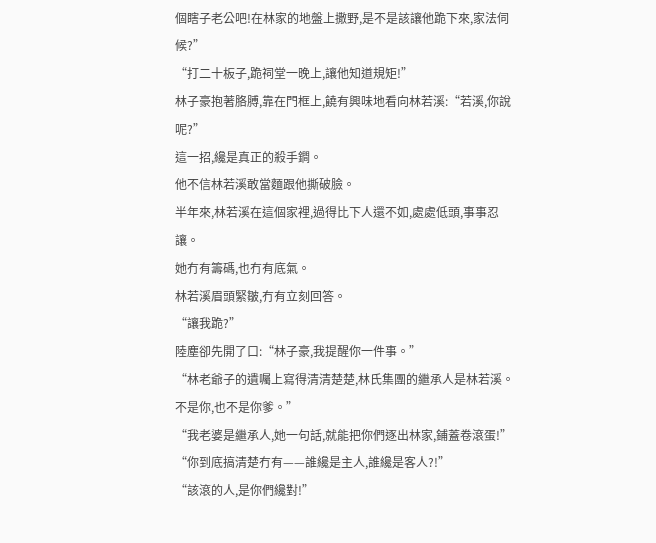個瞎子老公吧!在林家的地盤上撒野,是不是該讓他跪下來,家法伺候?”
“打二十板子,跪祠堂一晚上,讓他知道規矩!”
林子豪抱著胳膊,靠在門框上,饒有興味地看向林若溪:“若溪,你說呢?”
這一招,纔是真正的殺手鐧。
他不信林若溪敢當麵跟他撕破臉。
半年來,林若溪在這個家裡,過得比下人還不如,處處低頭,事事忍讓。
她冇有籌碼,也冇有底氣。
林若溪眉頭緊皺,冇有立刻回答。
“讓我跪?”
陸塵卻先開了口:“林子豪,我提醒你一件事。”
“林老爺子的遺囑上寫得清清楚楚,林氏集團的繼承人是林若溪。不是你,也不是你爹。”
“我老婆是繼承人,她一句話,就能把你們逐出林家,鋪蓋卷滾蛋!”
“你到底搞清楚冇有——誰纔是主人,誰纔是客人?!”
“該滾的人,是你們纔對!”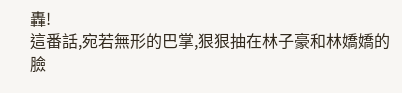轟!
這番話,宛若無形的巴掌,狠狠抽在林子豪和林嬌嬌的臉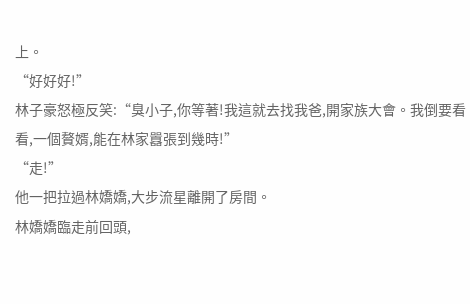上。
“好好好!”
林子豪怒極反笑:“臭小子,你等著!我這就去找我爸,開家族大會。我倒要看看,一個贅婿,能在林家囂張到幾時!”
“走!”
他一把拉過林嬌嬌,大步流星離開了房間。
林嬌嬌臨走前回頭,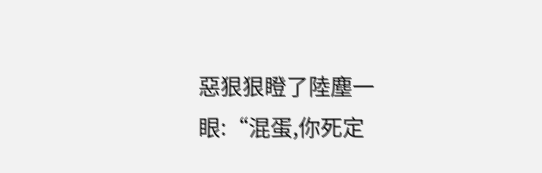惡狠狠瞪了陸塵一眼:“混蛋,你死定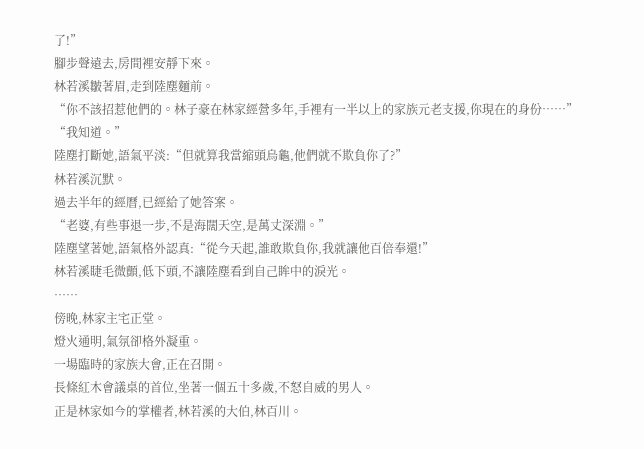了!”
腳步聲遠去,房間裡安靜下來。
林若溪皺著眉,走到陸塵麵前。
“你不該招惹他們的。林子豪在林家經營多年,手裡有一半以上的家族元老支援,你現在的身份……”
“我知道。”
陸塵打斷她,語氣平淡:“但就算我當縮頭烏龜,他們就不欺負你了?”
林若溪沉默。
過去半年的經曆,已經給了她答案。
“老婆,有些事退一步,不是海闊天空,是萬丈深淵。”
陸塵望著她,語氣格外認真:“從今天起,誰敢欺負你,我就讓他百倍奉還!”
林若溪睫毛微顫,低下頭,不讓陸塵看到自己眸中的淚光。
……
傍晚,林家主宅正堂。
燈火通明,氣氛卻格外凝重。
一場臨時的家族大會,正在召開。
長條紅木會議桌的首位,坐著一個五十多歲,不怒自威的男人。
正是林家如今的掌權者,林若溪的大伯,林百川。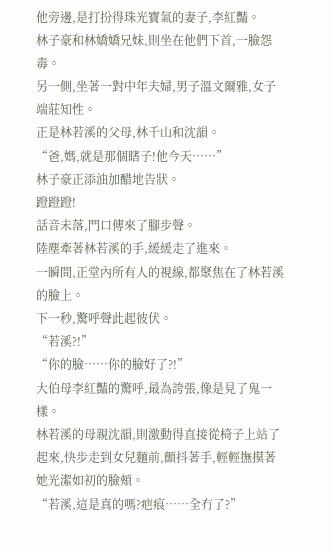他旁邊,是打扮得珠光寶氣的妻子,李紅豔。
林子豪和林嬌嬌兄妹,則坐在他們下首,一臉怨毒。
另一側,坐著一對中年夫婦,男子溫文爾雅,女子端莊知性。
正是林若溪的父母,林千山和沈韻。
“爸,媽,就是那個瞎子!他今天……”
林子豪正添油加醋地告狀。
蹬蹬蹬!
話音未落,門口傳來了腳步聲。
陸塵牽著林若溪的手,緩緩走了進來。
一瞬間,正堂內所有人的視線,都聚焦在了林若溪的臉上。
下一秒,驚呼聲此起彼伏。
“若溪?!”
“你的臉……你的臉好了?!”
大伯母李紅豔的驚呼,最為誇張,像是見了鬼一樣。
林若溪的母親沈韻,則激動得直接從椅子上站了起來,快步走到女兒麵前,顫抖著手,輕輕撫摸著她光潔如初的臉頰。
“若溪,這是真的嗎?疤痕……全冇了?”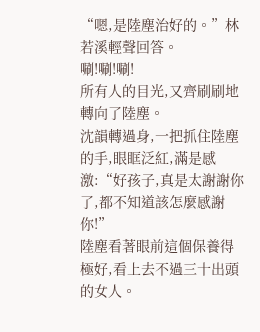“嗯,是陸塵治好的。”林若溪輕聲回答。
唰!唰!唰!
所有人的目光,又齊刷刷地轉向了陸塵。
沈韻轉過身,一把抓住陸塵的手,眼眶泛紅,滿是感激:“好孩子,真是太謝謝你了,都不知道該怎麼感謝你!”
陸塵看著眼前這個保養得極好,看上去不過三十出頭的女人。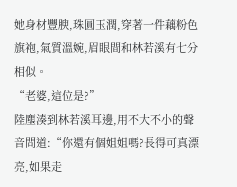她身材豐腴,珠圓玉潤,穿著一件藕粉色旗袍,氣質溫婉,眉眼間和林若溪有七分相似。
“老婆,這位是?”
陸塵湊到林若溪耳邊,用不大不小的聲音問道:“你還有個姐姐嗎?長得可真漂亮,如果走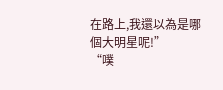在路上,我還以為是哪個大明星呢!”
“噗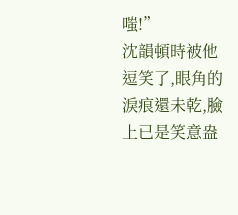嗤!”
沈韻頓時被他逗笑了,眼角的淚痕還未乾,臉上已是笑意盎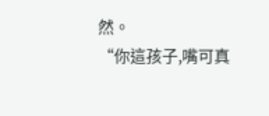然。
“你這孩子,嘴可真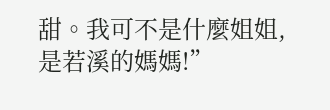甜。我可不是什麼姐姐,是若溪的媽媽!”